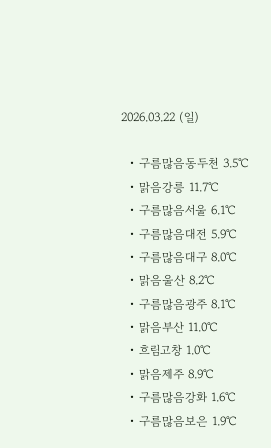2026.03.22 (일)

  • 구름많음동두천 3.5℃
  • 맑음강릉 11.7℃
  • 구름많음서울 6.1℃
  • 구름많음대전 5.9℃
  • 구름많음대구 8.0℃
  • 맑음울산 8.2℃
  • 구름많음광주 8.1℃
  • 맑음부산 11.0℃
  • 흐림고창 1.0℃
  • 맑음제주 8.9℃
  • 구름많음강화 1.6℃
  • 구름많음보은 1.9℃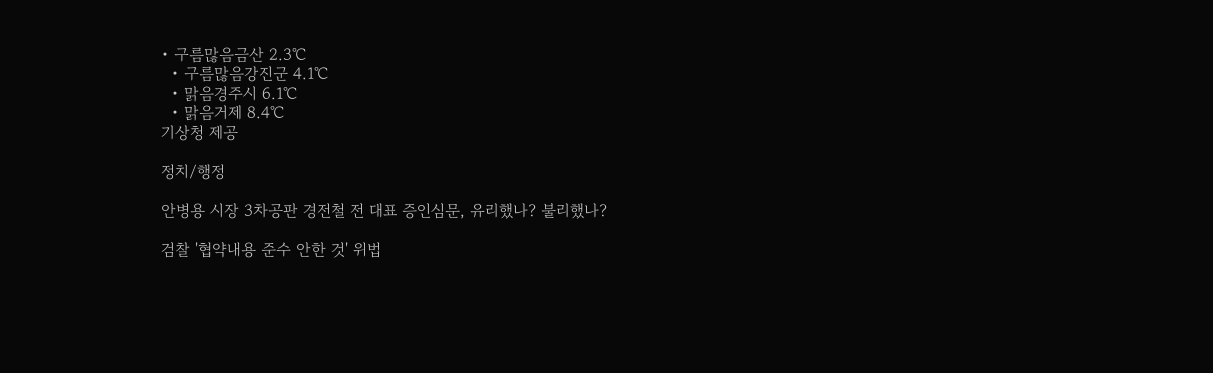• 구름많음금산 2.3℃
  • 구름많음강진군 4.1℃
  • 맑음경주시 6.1℃
  • 맑음거제 8.4℃
기상청 제공

정치/행정

안병용 시장 3차공판 경전철 전 대표 증인심문, 유리했나? 불리했나?

검찰 '협약내용 준수 안한 것' 위법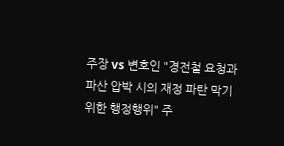주장 vs 변호인 "경전철 요청과 파산 압박 시의 재정 파탄 막기위한 행정행위" 주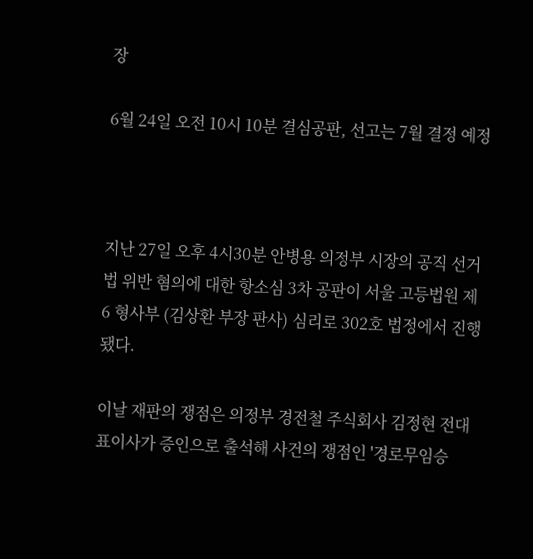장

6월 24일 오전 10시 10분 결심공판, 선고는 7월 결정 예정



지난 27일 오후 4시30분 안병용 의정부 시장의 공직 선거법 위반 혐의에 대한 항소심 3차 공판이 서울 고등법원 제6 형사부 (김상환 부장 판사) 심리로 302호 법정에서 진행됐다.

이날 재판의 쟁점은 의정부 경전철 주식회사 김정현 전대표이사가 증인으로 출석해 사건의 쟁점인 '경로무임승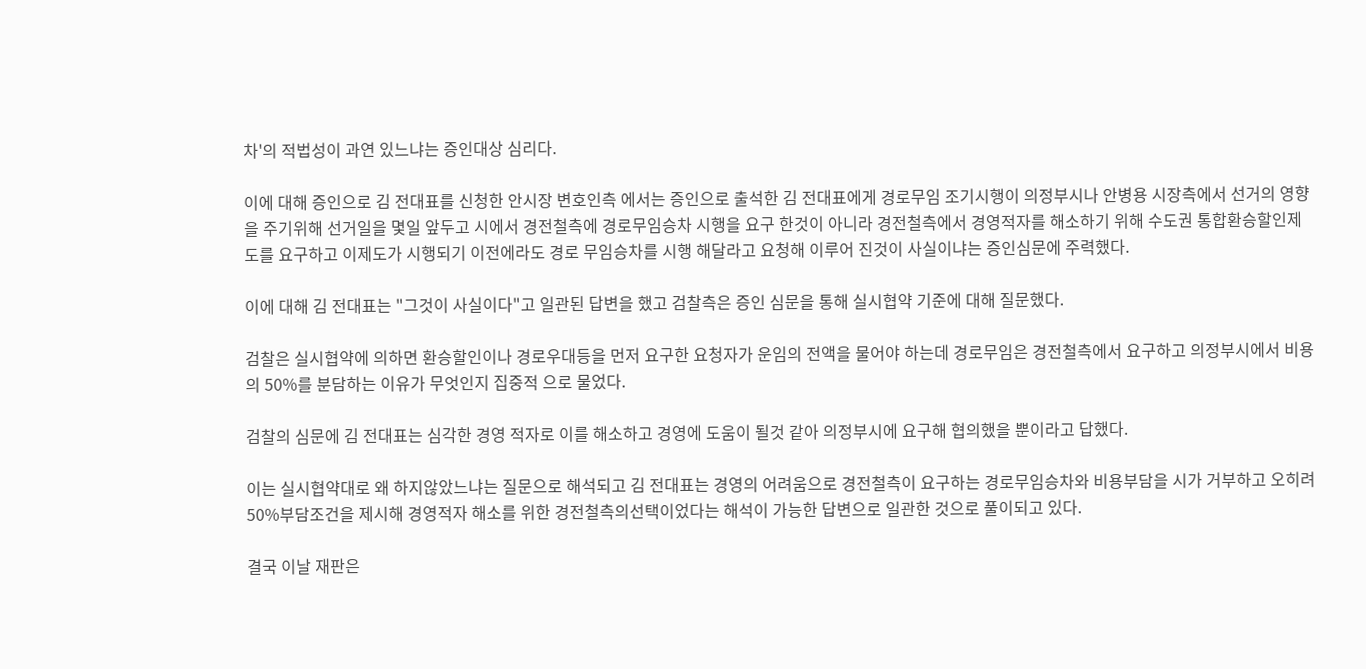차'의 적법성이 과연 있느냐는 증인대상 심리다.

이에 대해 증인으로 김 전대표를 신청한 안시장 변호인측 에서는 증인으로 출석한 김 전대표에게 경로무임 조기시행이 의정부시나 안병용 시장측에서 선거의 영향을 주기위해 선거일을 몇일 앞두고 시에서 경전철측에 경로무임승차 시행을 요구 한것이 아니라 경전철측에서 경영적자를 해소하기 위해 수도권 통합환승할인제도를 요구하고 이제도가 시행되기 이전에라도 경로 무임승차를 시행 해달라고 요청해 이루어 진것이 사실이냐는 증인심문에 주력했다.

이에 대해 김 전대표는 "그것이 사실이다"고 일관된 답변을 했고 검찰측은 증인 심문을 통해 실시협약 기준에 대해 질문했다.

검찰은 실시협약에 의하면 환승할인이나 경로우대등을 먼저 요구한 요청자가 운임의 전액을 물어야 하는데 경로무임은 경전철측에서 요구하고 의정부시에서 비용의 50%를 분담하는 이유가 무엇인지 집중적 으로 물었다.

검찰의 심문에 김 전대표는 심각한 경영 적자로 이를 해소하고 경영에 도움이 될것 같아 의정부시에 요구해 협의했을 뿐이라고 답했다.

이는 실시협약대로 왜 하지않았느냐는 질문으로 해석되고 김 전대표는 경영의 어려움으로 경전철측이 요구하는 경로무임승차와 비용부담을 시가 거부하고 오히려 50%부담조건을 제시해 경영적자 해소를 위한 경전철측의선택이었다는 해석이 가능한 답변으로 일관한 것으로 풀이되고 있다.

결국 이날 재판은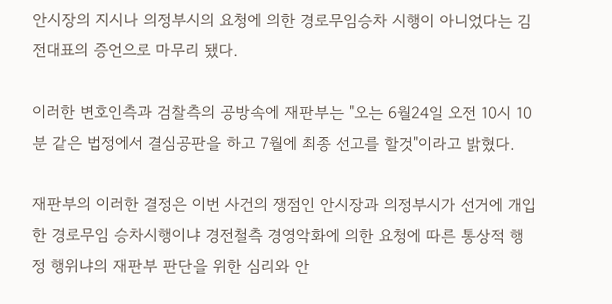안시장의 지시나 의정부시의 요청에 의한 경로무임승차 시행이 아니었다는 김 전대표의 증언으로 마무리 됐다.

이러한 변호인측과 검찰측의 공방속에 재판부는 "오는 6월24일 오전 10시 10분 같은 법정에서 결심공판을 하고 7월에 최종 선고를 할것"이라고 밝혔다.

재판부의 이러한 결정은 이번 사건의 쟁점인 안시장과 의정부시가 선거에 개입한 경로무임 승차시행이냐 경전철측 경영악화에 의한 요청에 따른 통상적 행정 행위냐의 재판부 판단을 위한 심리와 안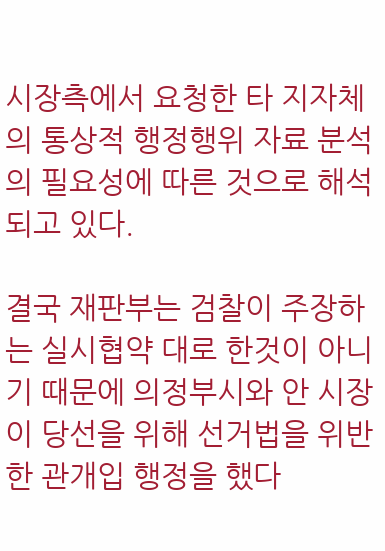시장측에서 요청한 타 지자체의 통상적 행정행위 자료 분석의 필요성에 따른 것으로 해석 되고 있다.

결국 재판부는 검찰이 주장하는 실시협약 대로 한것이 아니기 때문에 의정부시와 안 시장이 당선을 위해 선거법을 위반한 관개입 행정을 했다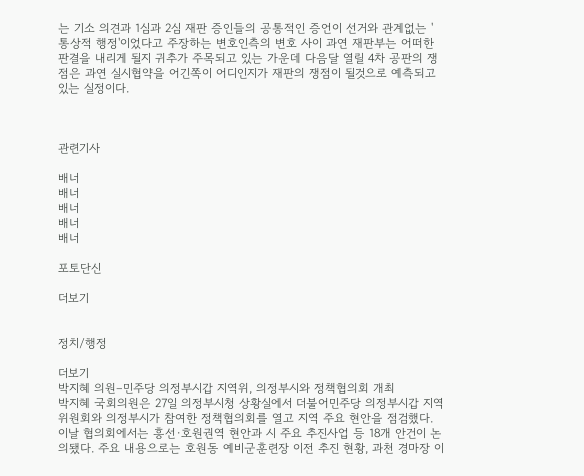는 기소 의견과 1심과 2심 재판 증인들의 공통적인 증언이 선거와 관계없는 '통상적 행정'이었다고 주장하는 변호인측의 변호 사이 과연 재판부는 어떠한 판결을 내리게 될지 귀추가 주목되고 있는 가운데 다음달 열릴 4차 공판의 쟁점은 과연 실시협약을 어긴쪽이 어디인지가 재판의 쟁점이 될것으로 예측되고 있는 실정이다.



관련기사

배너
배너
배너
배너
배너

포토단신

더보기


정치/행정

더보기
박지혜 의원–민주당 의정부시갑 지역위, 의정부시와 정책협의회 개최
박지혜 국회의원은 27일 의정부시청 상황실에서 더불어민주당 의정부시갑 지역위원회와 의정부시가 참여한 정책협의회를 열고 지역 주요 현안을 점검했다. 이날 협의회에서는 흥선·호원권역 현안과 시 주요 추진사업 등 18개 안건이 논의됐다. 주요 내용으로는 호원동 예비군훈련장 이전 추진 현황, 과천 경마장 이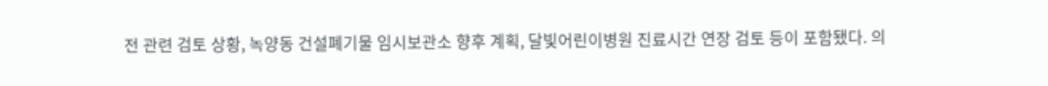전 관련 검토 상황, 녹양동 건설폐기물 임시보관소 향후 계획, 달빛어린이병원 진료시간 연장 검토 등이 포함됐다. 의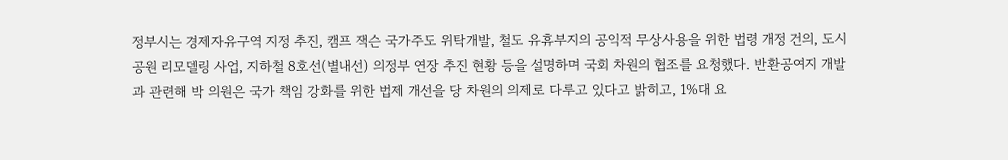정부시는 경제자유구역 지정 추진, 캠프 잭슨 국가주도 위탁개발, 철도 유휴부지의 공익적 무상사용을 위한 법령 개정 건의, 도시공원 리모델링 사업, 지하철 8호선(별내선) 의정부 연장 추진 현황 등을 설명하며 국회 차원의 협조를 요청했다. 반환공여지 개발과 관련해 박 의원은 국가 책임 강화를 위한 법제 개선을 당 차원의 의제로 다루고 있다고 밝히고, 1%대 요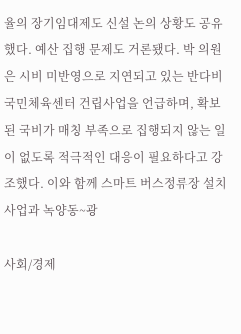율의 장기임대제도 신설 논의 상황도 공유했다. 예산 집행 문제도 거론됐다. 박 의원은 시비 미반영으로 지연되고 있는 반다비 국민체육센터 건립사업을 언급하며, 확보된 국비가 매칭 부족으로 집행되지 않는 일이 없도록 적극적인 대응이 필요하다고 강조했다. 이와 함께 스마트 버스정류장 설치사업과 녹양동~광

사회/경제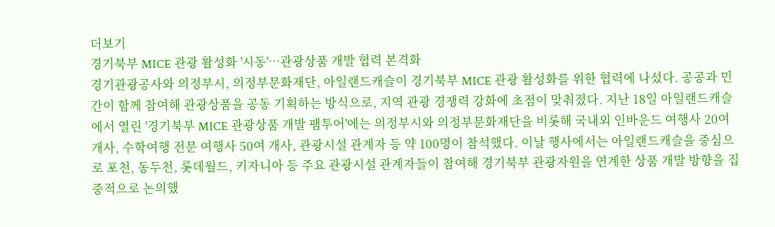더보기
경기북부 MICE 관광 활성화 '시동'…관광상품 개발 협력 본격화
경기관광공사와 의정부시, 의정부문화재단, 아일랜드캐슬이 경기북부 MICE 관광 활성화를 위한 협력에 나섰다. 공공과 민간이 함께 참여해 관광상품을 공동 기획하는 방식으로, 지역 관광 경쟁력 강화에 초점이 맞춰졌다. 지난 18일 아일랜드캐슬에서 열린 '경기북부 MICE 관광상품 개발 팸투어'에는 의정부시와 의정부문화재단을 비롯해 국내외 인바운드 여행사 20여 개사, 수학여행 전문 여행사 50여 개사, 관광시설 관계자 등 약 100명이 참석했다. 이날 행사에서는 아일랜드캐슬을 중심으로 포천, 동두천, 롯데월드, 키자니아 등 주요 관광시설 관계자들이 참여해 경기북부 관광자원을 연계한 상품 개발 방향을 집중적으로 논의했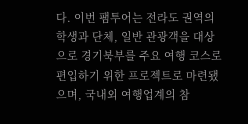다. 이번 팸투어는 전라도 권역의 학생과 단체, 일반 관광객을 대상으로 경기북부를 주요 여행 코스로 편입하기 위한 프로젝트로 마련됐으며, 국내외 여행업계의 참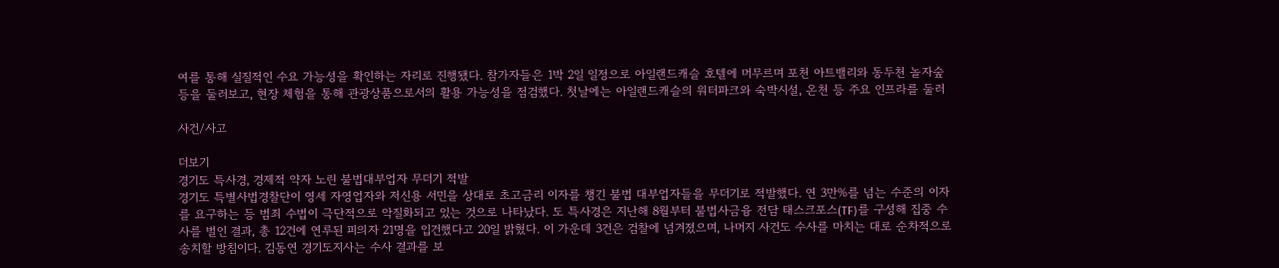여를 통해 실질적인 수요 가능성을 확인하는 자리로 진행됐다. 참가자들은 1박 2일 일정으로 아일랜드캐슬 호텔에 머무르며 포천 아트밸리와 동두천 놀자숲 등을 둘러보고, 현장 체험을 통해 관광상품으로서의 활용 가능성을 점검했다. 첫날에는 아일랜드캐슬의 워터파크와 숙박시설, 온천 등 주요 인프라를 둘러

사건/사고

더보기
경기도 특사경, 경제적 약자 노린 불법대부업자 무더기 적발
경기도 특별사법경찰단이 영세 자영업자와 저신용 서민을 상대로 초고금리 이자를 챙긴 불법 대부업자들을 무더기로 적발했다. 연 3만%를 넘는 수준의 이자를 요구하는 등 범죄 수법이 극단적으로 악질화되고 있는 것으로 나타났다. 도 특사경은 지난해 8월부터 불법사금융 전담 태스크포스(TF)를 구성해 집중 수사를 벌인 결과, 총 12건에 연루된 피의자 21명을 입건했다고 20일 밝혔다. 이 가운데 3건은 검찰에 넘겨졌으며, 나머지 사건도 수사를 마치는 대로 순차적으로 송치할 방침이다. 김동연 경기도지사는 수사 결과를 보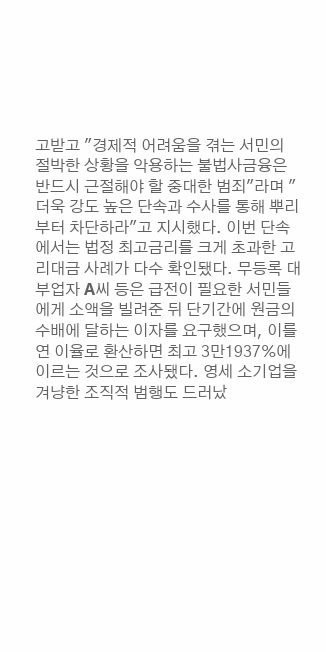고받고 "경제적 어려움을 겪는 서민의 절박한 상황을 악용하는 불법사금융은 반드시 근절해야 할 중대한 범죄"라며 "더욱 강도 높은 단속과 수사를 통해 뿌리부터 차단하라"고 지시했다. 이번 단속에서는 법정 최고금리를 크게 초과한 고리대금 사례가 다수 확인됐다. 무등록 대부업자 A씨 등은 급전이 필요한 서민들에게 소액을 빌려준 뒤 단기간에 원금의 수배에 달하는 이자를 요구했으며, 이를 연 이율로 환산하면 최고 3만1937%에 이르는 것으로 조사됐다. 영세 소기업을 겨냥한 조직적 범행도 드러났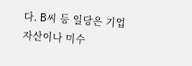다. B씨 등 일당은 기업 자산이나 미수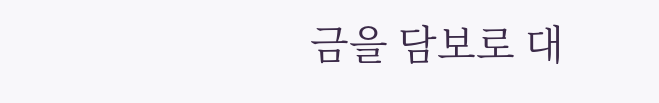금을 담보로 대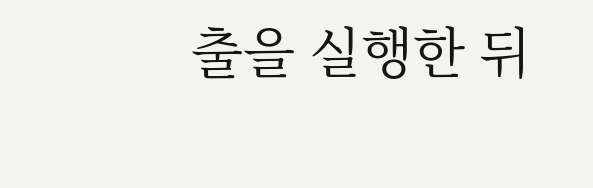출을 실행한 뒤